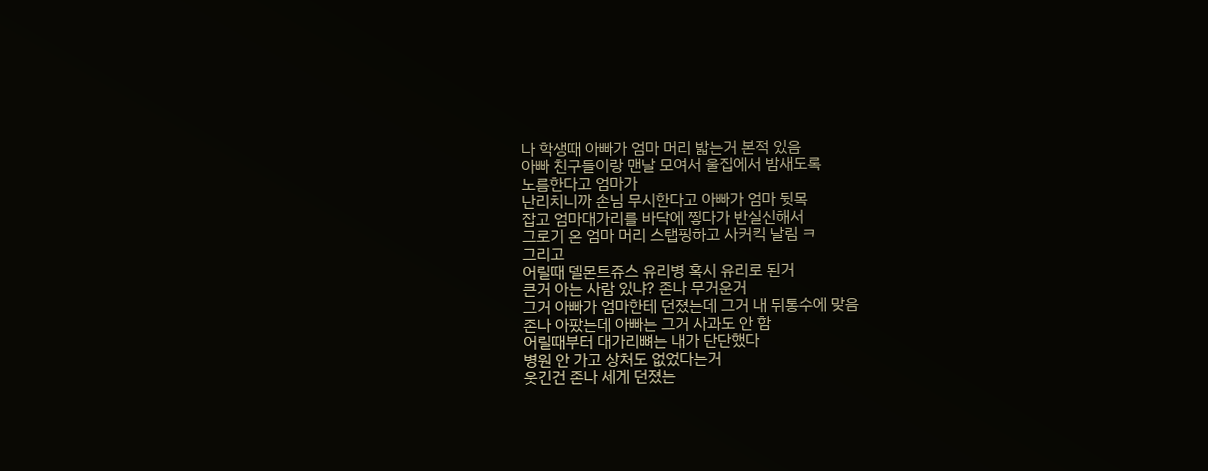나 학생때 아빠가 엄마 머리 밟는거 본적 있음
아빠 친구들이랑 맨날 모여서 울집에서 밤새도록
노름한다고 엄마가
난리치니까 손님 무시한다고 아빠가 엄마 뒷목
잡고 엄마대가리를 바닥에 찧다가 반실신해서
그로기 온 엄마 머리 스탭핑하고 사커킥 날림 ㅋ
그리고
어릴때 델몬트쥬스 유리병 혹시 유리로 된거
큰거 아는 사람 있냐? 존나 무거운거
그거 아빠가 엄마한테 던졌는데 그거 내 뒤통수에 맞음
존나 아팠는데 아빠는 그거 사과도 안 함
어릴때부터 대가리뼈는 내가 단단했다
병원 안 가고 상처도 없었다는거
웃긴건 존나 세게 던졌는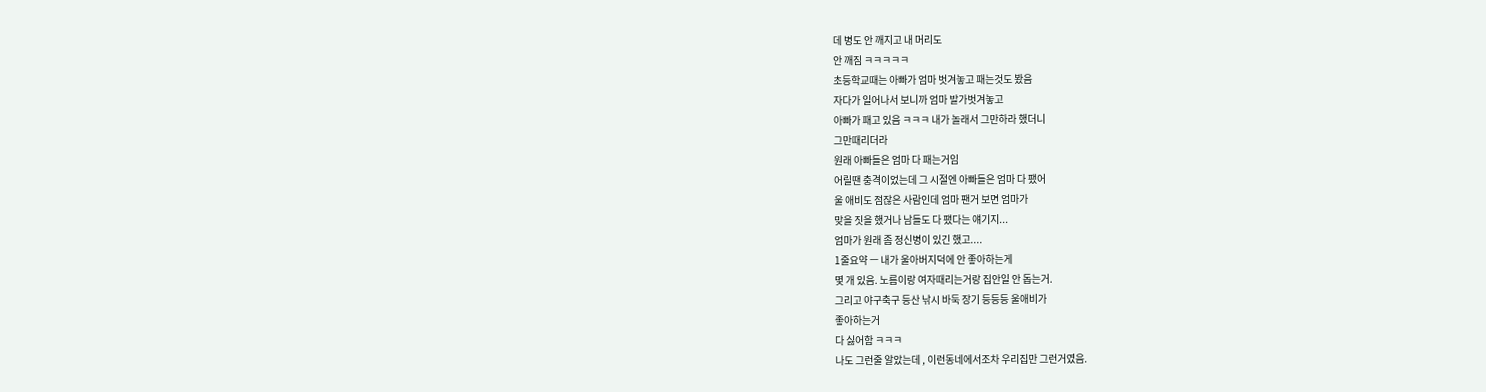데 병도 안 깨지고 내 머리도
안 깨짐 ㅋㅋㅋㅋㅋ
초등학교때는 아빠가 엄마 벗겨놓고 패는것도 봤음
자다가 일어나서 보니까 엄마 발가벗겨놓고
아빠가 패고 있음 ㅋㅋㅋ 내가 놀래서 그만하라 했더니
그만때리더라
원래 아빠들은 엄마 다 패는거임
어릴땐 충격이었는데 그 시절엔 아빠들은 엄마 다 팼어
울 애비도 점잖은 사람인데 엄마 팬거 보면 엄마가
맞을 짓을 했거나 남들도 다 팼다는 얘기지...
엄마가 원래 좀 정신병이 있긴 했고....
1줄요약 ㅡ 내가 울아버지덕에 안 좋아하는게
몇 개 있음. 노름이랑 여자때리는거랑 집안일 안 돕는거.
그리고 야구축구 등산 낚시 바둑 장기 등등등 울애비가
좋아하는거
다 싫어함 ㅋㅋㅋ
나도 그런줄 알았는데 , 이런동네에서조차 우리집만 그런거였음.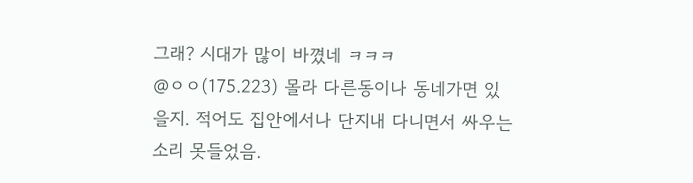그래? 시대가 많이 바꼈네 ㅋㅋㅋ
@ㅇㅇ(175.223) 몰라 다른동이나 동네가면 있을지. 적어도 집안에서나 단지내 다니면서 싸우는소리 못들었음.